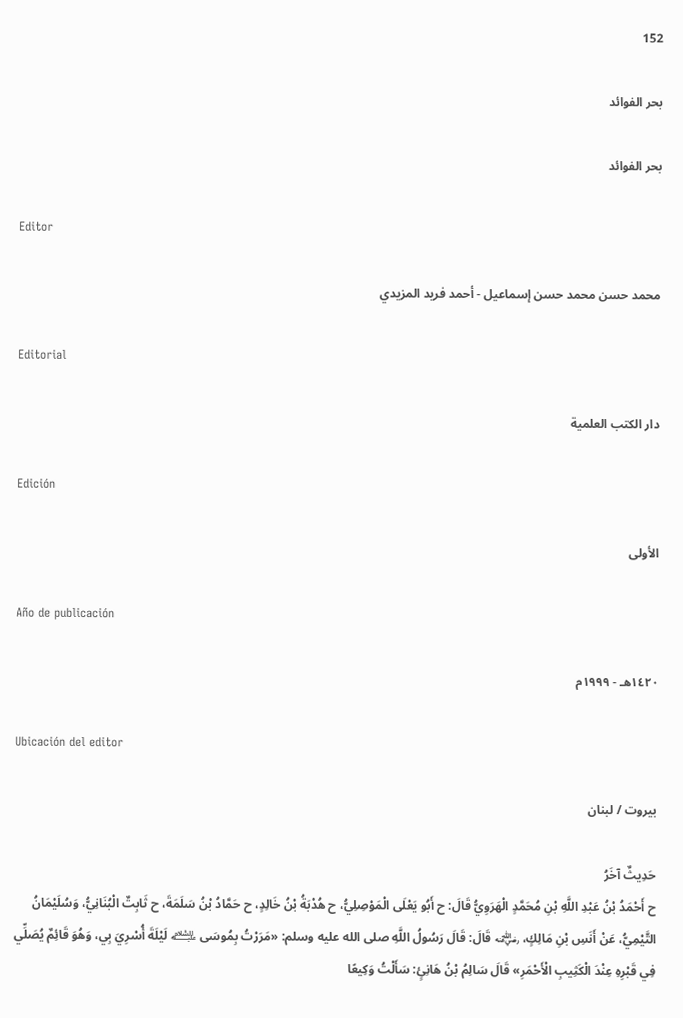152

بحر الفوائد

بحر الفوائد

Editor

محمد حسن محمد حسن إسماعيل - أحمد فريد المزيدي

Editorial

دار الكتب العلمية

Edición

الأولى

Año de publicación

١٤٢٠هـ - ١٩٩٩م

Ubicación del editor

بيروت / لبنان

حَدِيثٌ آخَرُ
ح أَحْمَدُ بْنُ عَبْدِ اللَّهِ بْنِ مُحَمَّدٍ الْهَرَوِيُّ قَالَ: ح أَبُو يَعْلَى الْمَوْصِلِيُّ، ح هُدْبَةُ بْنُ خَالِدٍ، ح حَمَّادُ بْنُ سَلَمَةَ، ح ثَابِتٌ الْبُنَانِيُّ، وَسُلَيْمَانُ التَّيْمِيُّ، عَنْ أَنَسِ بْنِ مَالِكٍ، ﵁ قَالَ: قَالَ رَسُولُ اللَّهِ صلى الله عليه وسلم: «مَرَرْتُ بِمُوسَى ﵇ لَيْلَةَ أُسْرِيَ بِي، وَهُوَ قَائِمٌ يُصَلِّي فِي قَبْرِهِ عِنْدَ الْكَثِيبِ الْأَحْمَرِ» قَالَ سَالِمُ بْنُ هَانِئٍ: سَأَلْتُ وَكِيعًا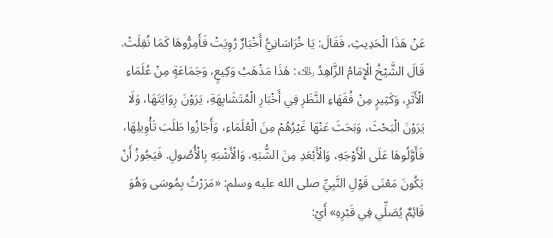عَنْ هَذَا الْحَدِيثِ، فَقَالَ: يَا خُرَاسَانِيُّ أَخْبَارٌ رُوِيَتْ فَأَمِرُّوهَا كَمَا نُقِلَتْ. قَالَ الشَّيْخُ الْإِمَامُ الزَّاهِدُ ﵀: هَذَا مَذْهَبُ وَكِيعٍ، وَجَمَاعَةٍ مِنْ عُلَمَاءِ الْأَثَرِ، وَكَثِيرٍ مِنْ فُقَهَاءِ النَّظَرِ فِي أَخْبَارِ الْمُتَشَابِهَةِ، يَرَوْنَ رِوَايَتَهَا، وَلَا يَرَوْنَ الْبَحْثَ، وَبَحَثَ عَنْهَا غَيْرُهُمْ مِنَ الْعُلَمَاءِ، وَأَجَازُوا طَلَبَ تَأْوِيلِهَا، فَأَوَّلُوهَا عَلَى الْأَوْجَهِ، وَالْأَبْعَدِ مِنَ الشُّبَهِ، وَالْأَشْبَهِ بِالْأُصُولِ. فَيَجُوزُ أَنْ يَكُونَ مَعْنَى قَوْلِ النَّبِيِّ صلى الله عليه وسلم: «مَرَرْتُ بِمُوسَى وَهُوَ قَائِمٌ يُصَلِّي فِي قَبْرِهِ» أَيْ: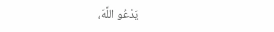يَدْعُو اللَّهَ،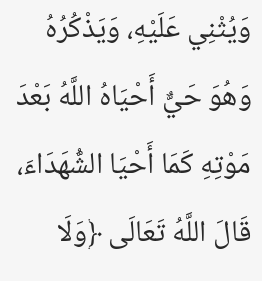وَيُثْنِي عَلَيْهِ، وَيَذْكُرُهُ وَهُوَ حَيٌّ أَحْيَاهُ اللَّهُ بَعْدَ مَوْتِهِ كَمَا أَحْيَا الشُّهَدَاءَ، قَالَ اللَّهُ تَعَالَى ﴿وَلَا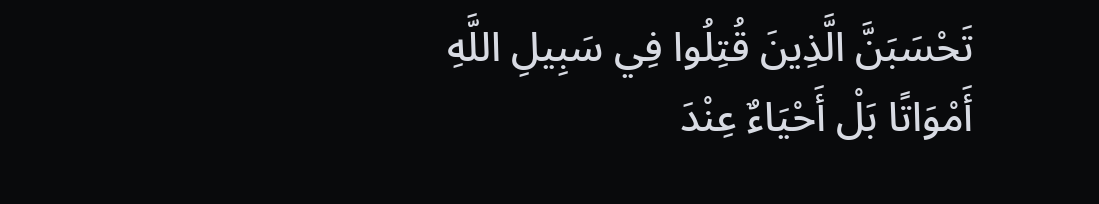تَحْسَبَنَّ الَّذِينَ قُتِلُوا فِي سَبِيلِ اللَّهِ أَمْوَاتًا بَلْ أَحْيَاءٌ عِنْدَ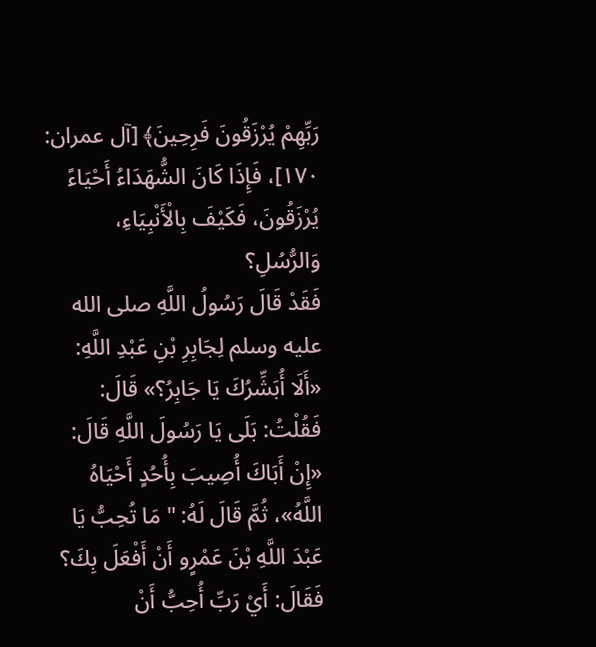رَبِّهِمْ يُرْزَقُونَ فَرِحِينَ﴾ [آل عمران: ١٧٠]، فَإِذَا كَانَ الشُّهَدَاءُ أَحْيَاءً يُرْزَقُونَ، فَكَيْفَ بِالْأَنْبِيَاءِ، وَالرُّسُلِ؟
فَقَدْ قَالَ رَسُولُ اللَّهِ صلى الله عليه وسلم لِجَابِرِ بْنِ عَبْدِ اللَّهِ: «أَلَا أُبَشِّرُكَ يَا جَابِرُ؟» قَالَ: فَقُلْتُ: بَلَى يَا رَسُولَ اللَّهِ قَالَ: «إِنْ أَبَاكَ أُصِيبَ بِأُحُدٍ أَحْيَاهُ اللَّهُ»، ثُمَّ قَالَ لَهُ: " مَا تُحِبُّ يَا عَبْدَ اللَّهِ بْنَ عَمْرٍو أَنْ أَفْعَلَ بِكَ؟ فَقَالَ: أَيْ رَبِّ أُحِبُّ أَنْ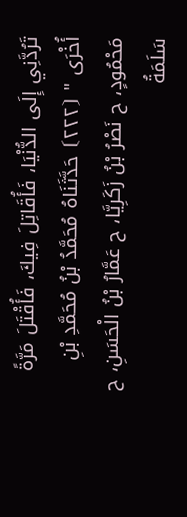تَرُدَّنِي إِلَى الدُّنْيَا، فَأُقَاتِلَ فِيكَ، فَأُقْتَلَ مَرَّةً أُخْرَى " ⦗٢٢٢⦘ حَدَّثَنَاهُ مُحَمَّدُ بْنُ مُحَمَّدِ بْنِ مَحْمُودٍ، ح نَصْرُ بْنُ زَكَرِيَّا، ح عَمَّارُ بْنُ الْحَسَنِ، ح سَلَمَةُ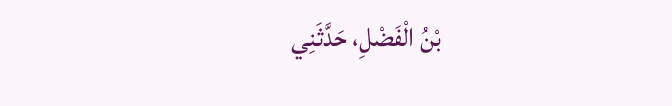بْنُ الْفَضْلِ، حَدَّثَنِي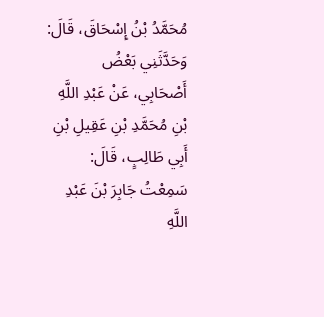مُحَمَّدُ بْنُ إِسْحَاقَ، قَالَ: وَحَدَّثَنِي بَعْضُ أَصْحَابِي، عَنْ عَبْدِ اللَّهِ بْنِ مُحَمَّدِ بْنِ عَقِيلِ بْنِ أَبِي طَالِبٍ، قَالَ: سَمِعْتُ جَابِرَ بْنَ عَبْدِ اللَّهِ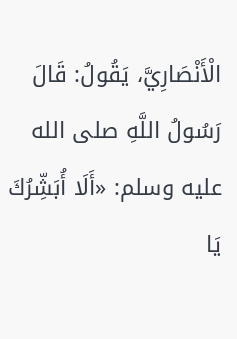الْأَنْصَارِيَّ، يَقُولُ: قَالَ رَسُولُ اللَّهِ صلى الله عليه وسلم: «أَلَا أُبَشِّرُكَ يَا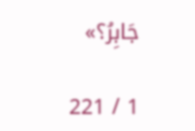جَابِرُ؟»

1 / 221